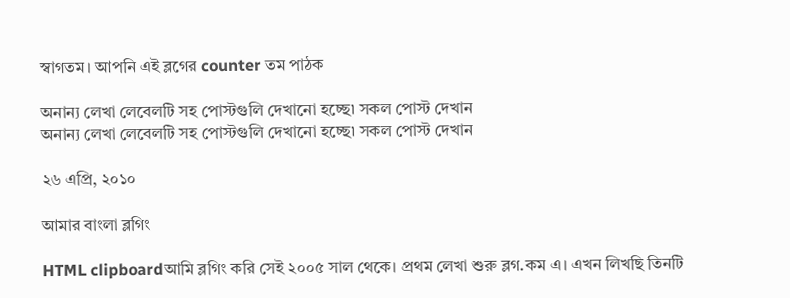স্বাগতম। আপনি এই ব্লগের counter তম পাঠক

অনান্য লেখা লেবেলটি সহ পোস্টগুলি দেখানো হচ্ছে৷ সকল পোস্ট দেখান
অনান্য লেখা লেবেলটি সহ পোস্টগুলি দেখানো হচ্ছে৷ সকল পোস্ট দেখান

২৬ এপ্রি, ২০১০

আমার বাংলা ব্লগিং

HTML clipboardআমি ব্লগিং করি সেই ২০০৫ সাল থেকে। প্রথম লেখা শুরু ব্লগ.কম এ। এখন লিখছি তিনটি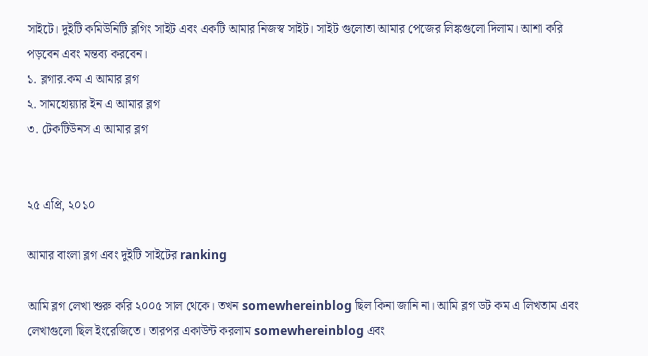সাইটে। দুইটি কমিউনিটি ব্লগিং সাইট এবং একটি আমার নিজস্ব সাইট। সাইট গুলোতা আমার পেজের লিঙ্কগুলো দিলাম। আশা করি পড়বেন এবং মন্তব্য করবেন।
১. ব্লগার.কম এ আমার ব্লগ
২. সামহোয়্যার ইন এ আমার ব্লগ
৩. টেকটিউনস এ আমার ব্লগ


২৫ এপ্রি, ২০১০

আমার বাংলা ব্লগ এবং দুইটি সাইটের ranking

আমি ব্লগ লেখা শুরু করি ২০০৫ সাল থেকে। তখন somewhereinblog ছিল কিনা জানি না। আমি ব্লগ ডট কম এ লিখতাম এবং লেখাগুলো ছিল ইংরেজিতে। তারপর একাউন্ট করলাম somewhereinblog এবং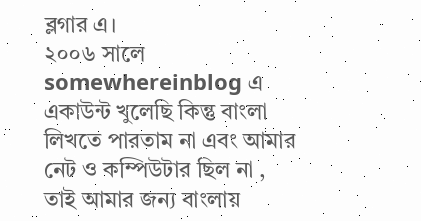ব্লগার এ।
২০০৬ সালে somewhereinblog এ একাউন্ট খুলেছি কিন্তু বাংলা লিখতে পারতাম না এবং আমার নেট ও কম্পিউটার ছিল না , তাই আমার জন্য বাংলায়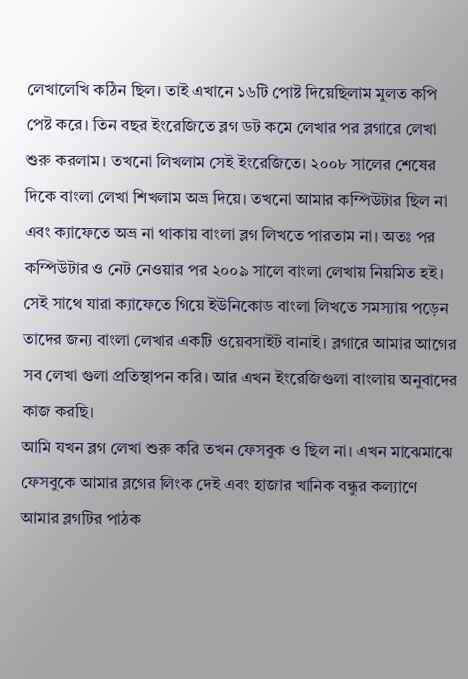লেখালেখি কঠিন ছিল। তাই এখানে ১৬টি পোষ্ট দিয়েছিলাম মুলত কপি পেষ্ট করে। তিন বছর ইংরেজিতে ব্লগ ডট কমে লেখার পর ব্লগারে লেখা শুরু করলাম। তখনো লিখলাম সেই ইংরেজিতে। ২০০৮ সালের শেষের দিকে বাংলা লেখা শিখলাম অভ্র দিয়ে। তখনো আমার কম্পিউটার ছিল না এবং ক্যাফেতে অভ্র না থাকায় বাংলা ব্লগ লিখতে পারতাম না। অতঃ পর কম্পিউটার ও নেট নেওয়ার পর ২০০৯ সালে বাংলা লেখায় নিয়মিত হই। সেই সাথে যারা ক্যাফেতে গিয়ে ইউনিকোড বাংলা লিখতে সমস্যায় পড়েন তাদের জন্য বাংলা লেখার একটি ওয়েবসাইট বানাই। ব্লগারে আমার আগের সব লেখা গুলা প্রতিস্থাপন করি। আর এখন ইংরেজিগুলা বাংলায় অনুবাদের কাজ করছি।
আমি যখন ব্লগ লেখা শুরু করি তখন ফেসবুক ও ছিল না। এখন মাঝেমাঝে ফেসবুকে আমার ব্লগের লিংক দেই এবং হাজার খানিক বন্ধুর কল্যাণে আমার ব্লগটির পাঠক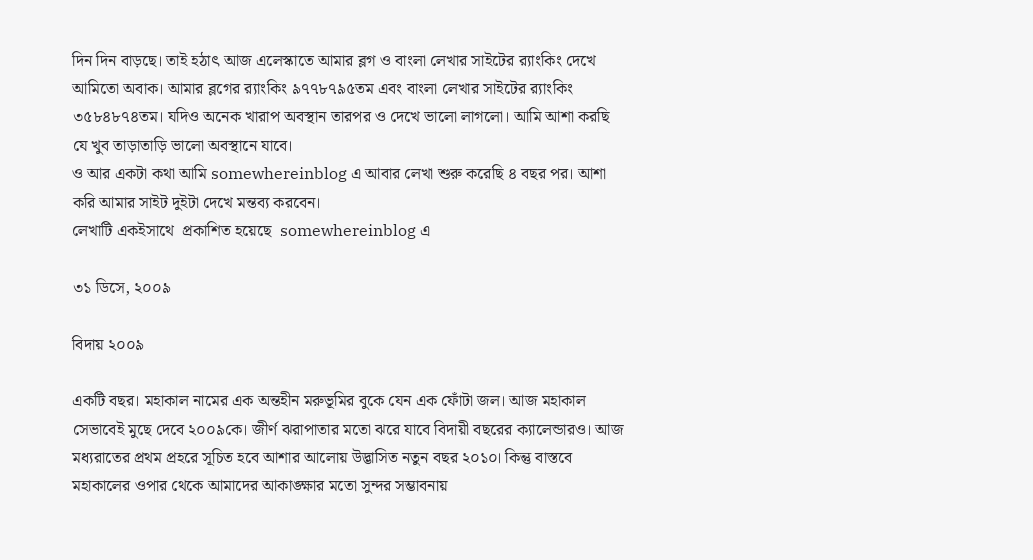দিন দিন বাড়ছে। তাই হঠাৎ আজ এলেস্কাতে আমার ব্লগ ও বাংলা লেখার সাইটের র‌্যাংকিং দেখে আমিতো অবাক। আমার ব্লগের র‌্যাংকিং ৯৭৭৮৭৯৫তম এবং বাংলা লেখার সাইটের র‌্যাংকিং ৩৫৮৪৮৭৪তম। যদিও অনেক খারাপ অবস্থান তারপর ও দেখে ভালো লাগলো। আমি আশা করছি যে খুব তাড়াতাড়ি ভালো অবস্থানে যাবে।
ও আর একটা কথা আমি somewhereinblog এ আবার লেখা শুরু করেছি ৪ বছর পর। আশা করি আমার সাইট দুইটা দেখে মন্তব্য করবেন।
লেখাটি একইসাথে  প্রকাশিত হয়েছে  somewhereinblog এ

৩১ ডিসে, ২০০৯

বিদায় ২০০৯

একটি বছর। মহাকাল নামের এক অন্তহীন মরুভূমির বুকে যেন এক ফোঁটা জল। আজ মহাকাল সেভাবেই মুছে দেবে ২০০৯কে। জীর্ণ ঝরাপাতার মতো ঝরে যাবে বিদায়ী বছরের ক্যালেন্ডারও। আজ মধ্যরাতের প্রথম প্রহরে সূচিত হবে আশার আলোয় উদ্ভাসিত নতুন বছর ২০১০। কিন্তু বাস্তবে মহাকালের ওপার থেকে আমাদের আকাঙ্ক্ষার মতো সুন্দর সম্ভাবনায়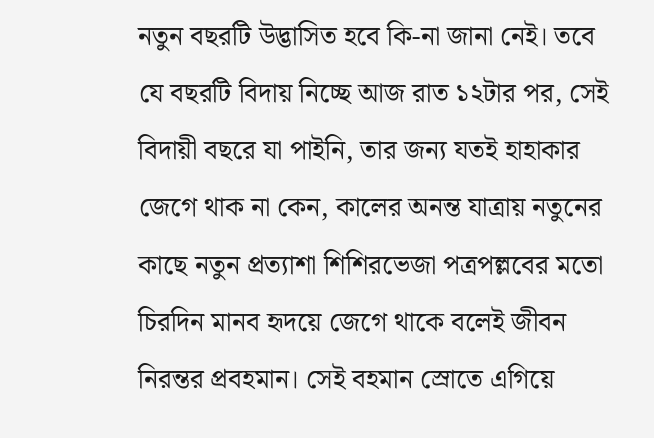নতুন বছরটি উদ্ভাসিত হবে কি-না জানা নেই। তবে যে বছরটি বিদায় নিচ্ছে আজ রাত ১২টার পর, সেই বিদায়ী বছরে যা পাইনি, তার জন্য যতই হাহাকার জেগে থাক না কেন, কালের অনন্ত যাত্রায় নতুনের কাছে নতুন প্রত্যাশা শিশিরভেজা পত্রপল্লবের মতো চিরদিন মানব হৃদয়ে জেগে থাকে বলেই জীবন নিরন্তর প্রবহমান। সেই বহমান স্রোতে এগিয়ে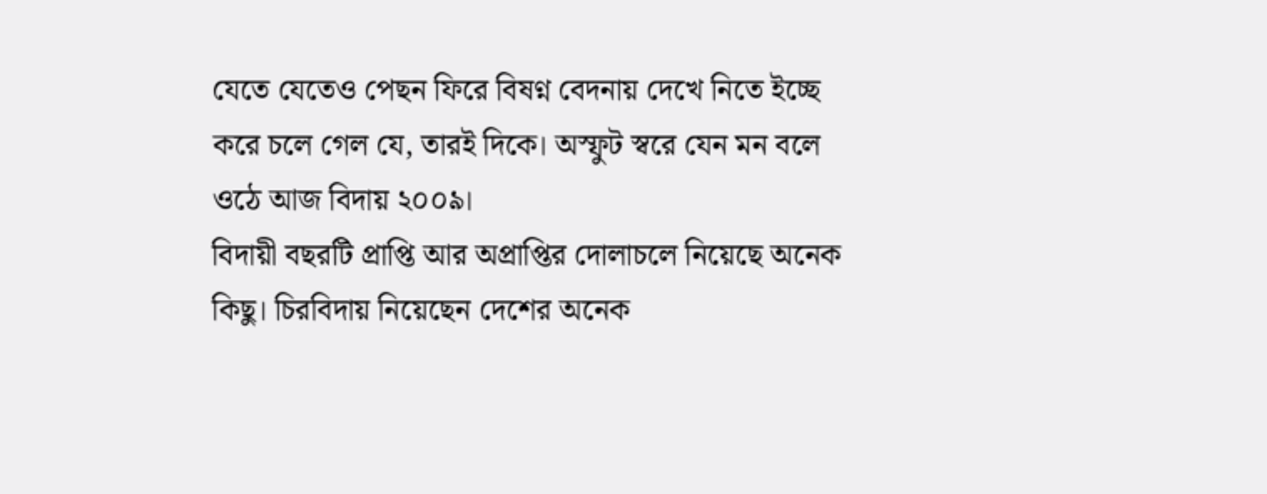যেতে যেতেও পেছন ফিরে বিষণ্ন বেদনায় দেখে নিতে ইচ্ছে করে চলে গেল যে, তারই দিকে। অস্ফুট স্বরে যেন মন বলে ওঠে আজ বিদায় ২০০৯।
বিদায়ী বছরটি প্রাপ্তি আর অপ্রাপ্তির দোলাচলে নিয়েছে অনেক কিছু। চিরবিদায় নিয়েছেন দেশের অনেক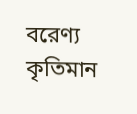বরেণ্য কৃতিমান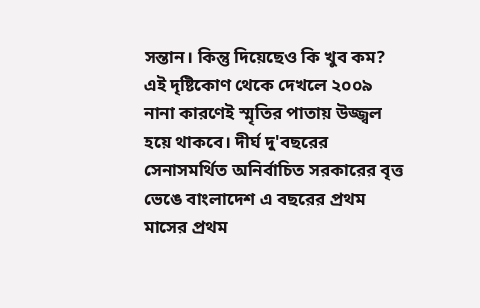সন্তান। কিন্তু দিয়েছেও কি খুব কম? এই দৃষ্টিকোণ থেকে দেখলে ২০০৯ নানা কারণেই স্মৃতির পাতায় উজ্জ্বল হয়ে থাকবে। দীর্ঘ দু'বছরের সেনাসমর্থিত অনির্বাচিত সরকারের বৃত্ত ভেঙে বাংলাদেশ এ বছরের প্রথম মাসের প্রথম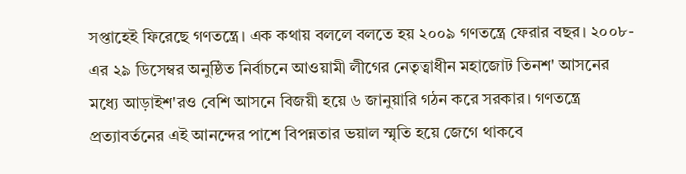সপ্তাহেই ফিরেছে গণতন্ত্রে। এক কথায় বললে বলতে হয় ২০০৯ গণতন্ত্রে ফেরার বছর। ২০০৮-এর ২৯ ডিসেম্বর অনুষ্ঠিত নির্বাচনে আওয়ামী লীগের নেতৃত্বাধীন মহাজোট তিনশ' আসনের মধ্যে আড়াইশ'রও বেশি আসনে বিজয়ী হয়ে ৬ জানুয়ারি গঠন করে সরকার। গণতন্ত্রে প্রত্যাবর্তনের এই আনন্দের পাশে বিপন্নতার ভয়াল স্মৃতি হয়ে জেগে থাকবে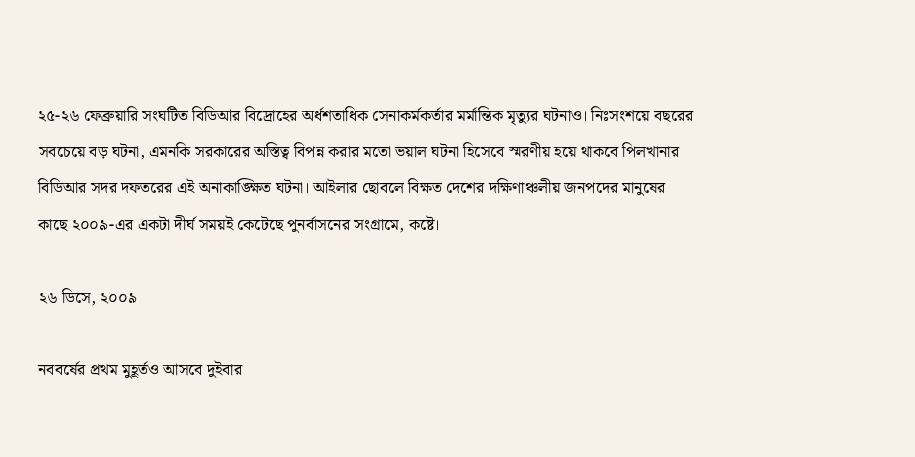২৫-২৬ ফেব্রুয়ারি সংঘটিত বিডিআর বিদ্রোহের অর্ধশতাধিক সেনাকর্মকর্তার মর্মান্তিক মৃত্যুর ঘটনাও। নিঃসংশয়ে বছরের সবচেয়ে বড় ঘটনা, এমনকি সরকারের অস্তিত্ব বিপন্ন করার মতো ভয়াল ঘটনা হিসেবে স্মরণীয় হয়ে থাকবে পিলখানার বিডিআর সদর দফতরের এই অনাকাঙ্ক্ষিত ঘটনা। আইলার ছোবলে বিক্ষত দেশের দক্ষিণাঞ্চলীয় জনপদের মানুষের কাছে ২০০৯-এর একটা দীর্ঘ সময়ই কেটেছে পুনর্বাসনের সংগ্রামে, কষ্টে।

২৬ ডিসে, ২০০৯

নববর্ষের প্রথম মুহূর্তও আসবে দুইবার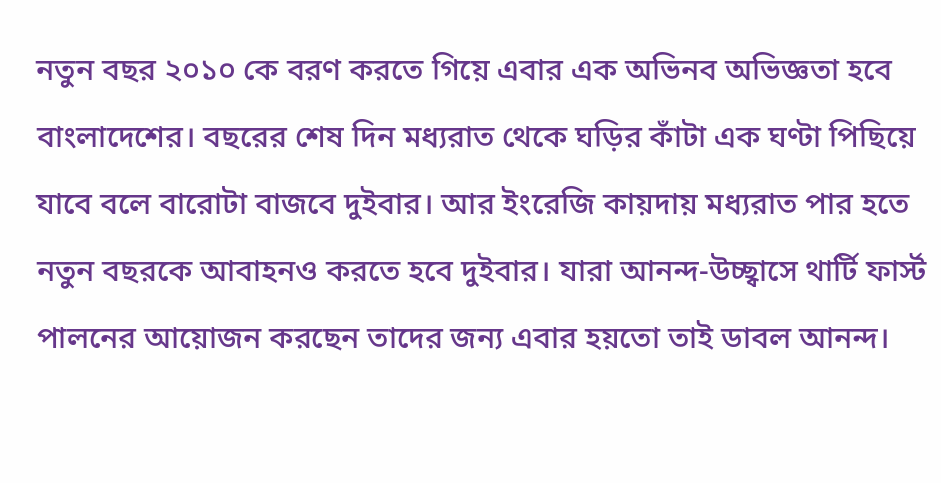নতুন বছর ২০১০ কে বরণ করতে গিয়ে এবার এক অভিনব অভিজ্ঞতা হবে বাংলাদেশের। বছরের শেষ দিন মধ্যরাত থেকে ঘড়ির কাঁটা এক ঘণ্টা পিছিয়ে যাবে বলে বারোটা বাজবে দুইবার। আর ইংরেজি কায়দায় মধ্যরাত পার হতে নতুন বছরকে আবাহনও করতে হবে দুইবার। যারা আনন্দ-উচ্ছ্বাসে থার্টি ফার্স্ট পালনের আয়োজন করছেন তাদের জন্য এবার হয়তো তাই ডাবল আনন্দ।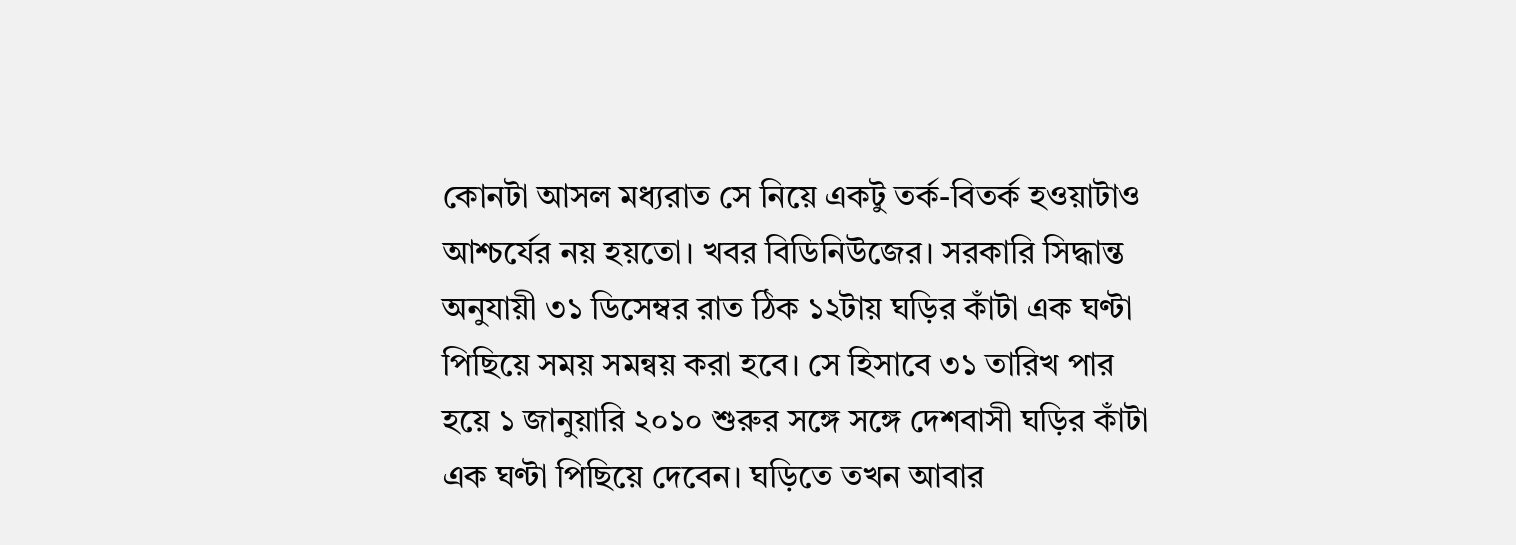কোনটা আসল মধ্যরাত সে নিয়ে একটু তর্ক-বিতর্ক হওয়াটাও আশ্চর্যের নয় হয়তো। খবর বিডিনিউজের। সরকারি সিদ্ধান্ত অনুযায়ী ৩১ ডিসেম্বর রাত ঠিক ১২টায় ঘড়ির কাঁটা এক ঘণ্টা পিছিয়ে সময় সমন্বয় করা হবে। সে হিসাবে ৩১ তারিখ পার হয়ে ১ জানুয়ারি ২০১০ শুরুর সঙ্গে সঙ্গে দেশবাসী ঘড়ির কাঁটা এক ঘণ্টা পিছিয়ে দেবেন। ঘড়িতে তখন আবার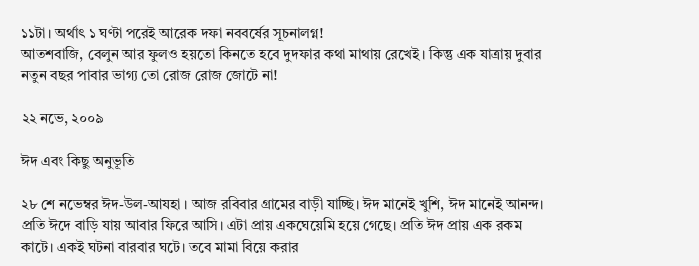১১টা। অর্থাৎ ১ ঘণ্টা পরেই আরেক দফা নববর্ষের সূচনালগ্ন!
আতশবাজি, বেলুন আর ফুলও হয়তো কিনতে হবে দুদফার কথা মাথায় রেখেই। কিন্তু এক যাত্রায় দুবার নতুন বছর পাবার ভাগ্য তো রোজ রোজ জোটে না!

২২ নভে, ২০০৯

ঈদ এবং কিছু অনুভূতি

২৮ শে নভেম্বর ঈদ-উল-আযহা । আজ রবিবার গ্রামের বাড়ী যাচ্ছি। ঈদ মানেই খুশি, ঈদ মানেই আনন্দ। প্রতি ঈদে বাড়ি যায় আবার ফিরে আসি। এটা প্রায় একঘেয়েমি হয়ে গেছে। প্রতি ঈদ প্রায় এক রকম কাটে। একই ঘটনা বারবার ঘটে। তবে মামা বিয়ে করার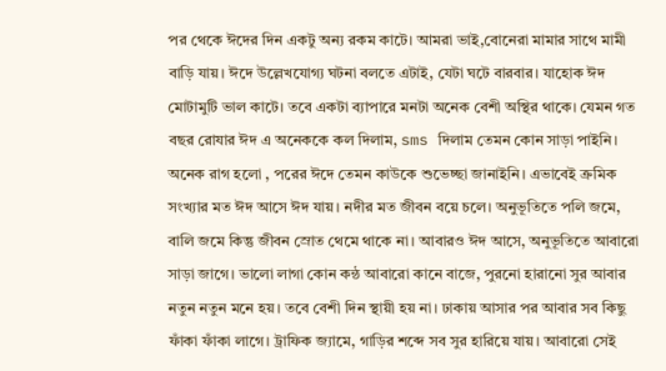পর থেকে ঈদের দিন একটু অন্য রকম কাটে। আমরা ভাই,বোনেরা মামার সাথে মামী বাড়ি যায়। ঈদে উল্লেখযোগ্য ঘটনা বলতে এটাই, যেটা ঘটে বারবার। যাহোক ঈদ মোটামুটি ভাল কাটে। তবে একটা ব্যাপারে মনটা অনেক বেশী অস্থির থাকে। যেমন গত বছর রোযার ঈদ এ অনেককে কল দিলাম, sms দিলাম তেমন কোন সাড়া পাইনি। অনেক রাগ হলো , পরের ঈদে তেমন কাউকে শুভেচ্ছা জানাইনি। এভাবেই ক্রমিক সংখ্যার মত ঈদ আসে ঈদ যায়। নদীর মত জীবন বয়ে চলে। অনুভূতিতে পলি জমে, বালি জমে কিন্তু জীবন স্রোত থেমে থাকে না। আবারও ঈদ আসে, অনুভূতিতে আবারো সাড়া জাগে। ভালো লাগা কোন কন্ঠ আবারো কানে বাজে, পুরনো হারানো সুর আবার নতুন নতুন মনে হয়। তবে বেশী দিন স্থায়ী হয় না। ঢাকায় আসার পর আবার সব কিছু ফাঁকা ফাঁকা লাগে। ট্রাফিক জ্যামে, গাড়ির শব্দে সব সুর হারিয়ে যায়। আবারো সেই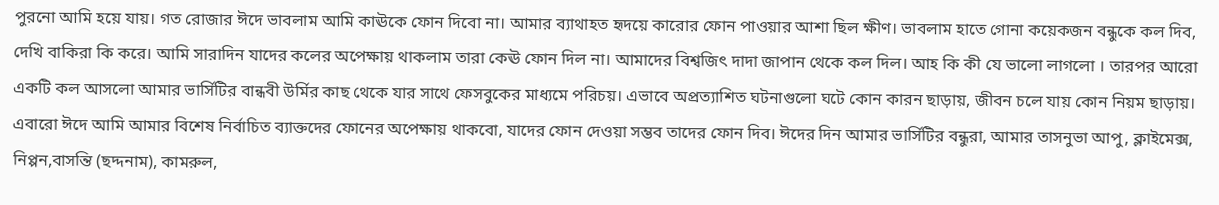পুরনো আমি হয়ে যায়। গত রোজার ঈদে ভাবলাম আমি কাঊকে ফোন দিবো না। আমার ব্যাথাহত হৃদয়ে কারোর ফোন পাওয়ার আশা ছিল ক্ষীণ। ভাবলাম হাতে গোনা কয়েকজন বন্ধুকে কল দিব, দেখি বাকিরা কি করে। আমি সারাদিন যাদের কলের অপেক্ষায় থাকলাম তারা কেঊ ফোন দিল না। আমাদের বিশ্বজিৎ দাদা জাপান থেকে কল দিল। আহ কি কী যে ভালো লাগলো । তারপর আরো একটি কল আসলো আমার ভার্সিটির বান্ধবী উর্মির কাছ থেকে যার সাথে ফেসবুকের মাধ্যমে পরিচয়। এভাবে অপ্রত্যাশিত ঘটনাগুলো ঘটে কোন কারন ছাড়ায়, জীবন চলে যায় কোন নিয়ম ছাড়ায়। এবারো ঈদে আমি আমার বিশেষ নির্বাচিত ব্যাক্তদের ফোনের অপেক্ষায় থাকবো, যাদের ফোন দেওয়া সম্ভব তাদের ফোন দিব। ঈদের দিন আমার ভার্সিটির বন্ধুরা, আমার তাসনুভা আপু, ক্লাইমেক্স, নিপ্পন,বাসন্তি (ছদ্দনাম), কামরুল,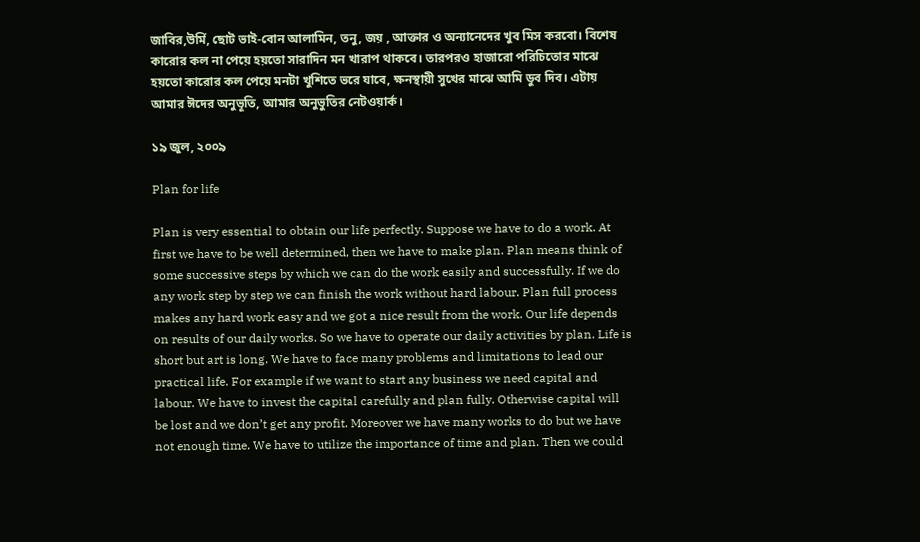জাবির,উর্মি, ছোট ভাই-বোন আলামিন, তনু, জয় , আক্তার ও অন্যানেদের খুব মিস করবো। বিশেষ কারোর কল না পেয়ে হয়তো সারাদিন মন খারাপ থাকবে। তারপরও হাজারো পরিচিতোর মাঝে হয়তো কারোর কল পেয়ে মনটা খুশিতে ভরে যাবে, ক্ষনস্থায়ী সুখের মাঝে আমি ডুব দিব। এটায় আমার ঈদের অনুভূতি, আমার অনুভুতির নেটওয়ার্ক।

১৯ জুল, ২০০৯

Plan for life

Plan is very essential to obtain our life perfectly. Suppose we have to do a work. At first we have to be well determined, then we have to make plan. Plan means think of some successive steps by which we can do the work easily and successfully. If we do any work step by step we can finish the work without hard labour. Plan full process makes any hard work easy and we got a nice result from the work. Our life depends on results of our daily works. So we have to operate our daily activities by plan. Life is short but art is long. We have to face many problems and limitations to lead our practical life. For example if we want to start any business we need capital and labour. We have to invest the capital carefully and plan fully. Otherwise capital will be lost and we don’t get any profit. Moreover we have many works to do but we have not enough time. We have to utilize the importance of time and plan. Then we could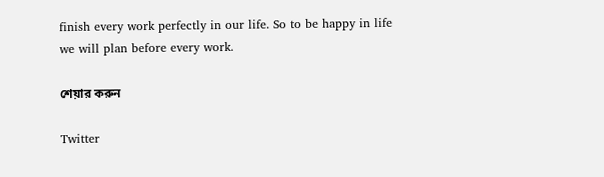finish every work perfectly in our life. So to be happy in life we will plan before every work.

শেয়ার করুন

Twitter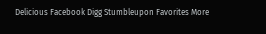Delicious Facebook Digg Stumbleupon Favorites More